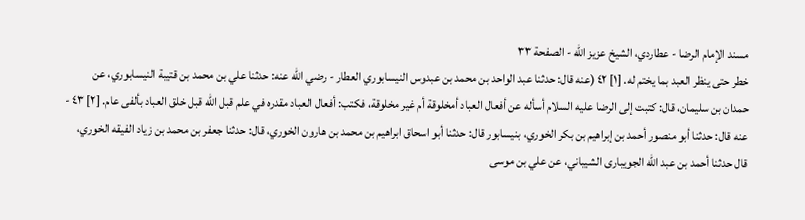مسند الإمام الرضا - عطاردي، الشيخ عزيز الله - الصفحة ٣٣
خطر حتى ينظر العبد بما يختم له. [١] ٤٢ (عنه قال: حدثنا عبد الواحد بن محمد بن عبدوس النيسابوري العطار - رضي الله عنه: حدثنا علي بن محمد بن قتيبة النيسابوري، عن حمدان بن سليمان، قال: كتبت إلى الرضا عليه السلام أسأله عن أفعال العباد أمخلوقة أم غير مخلوقة، فكتب: أفعال العباد مقدره في علم قبل الله قبل خلق العباد بألفى عام. [٢] ٤٣ - عنه قال: حدثنا أبو منصور أحمد بن إبراهيم بن بكر الخوري، بنيسابور قال: حدثنا أبو اسحاق ابراهيم بن محمد بن هارون الخوري، قال: حدثنا جعفر بن محمد بن زياد الفيقه الخوري، قال حدثنا أحمد بن عبد الله الجويبارى الشيباني، عن علي بن موسى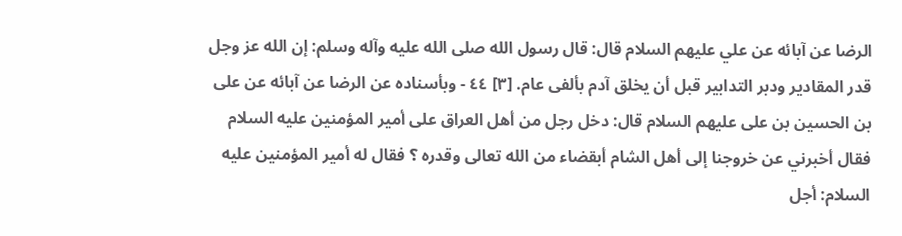الرضا عن آبائه عن علي عليهم السلام قال: قال رسول الله صلى الله عليه وآله وسلم: إن الله عز وجل قدر المقادير ودبر التدابير قبل أن يخلق آدم بألفى عام. [٣] ٤٤ - وبأسناده عن الرضا عن آبائه عن على بن الحسين بن على عليهم السلام قال: دخل رجل من أهل العراق على أمير المؤمنين عليه السلام فقال أخبرني عن خروجنا إلى أهل الشام أبقضاء من الله تعالى وقدره ؟ فقال له أمير المؤمنين عليه السلام: أجل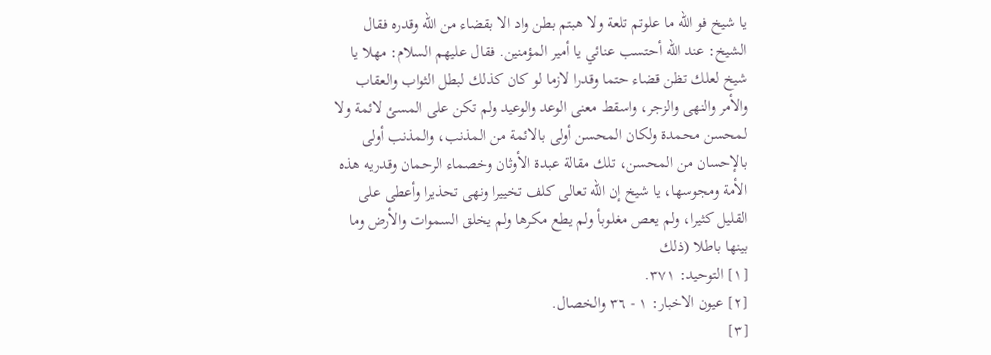يا شيخ فو الله ما علوتم تلعة ولا هبتم بطن واد الا بقضاء من الله وقدره فقال الشيخ: عند الله أحتسب عنائي يا أمير المؤمنين. فقال عليهم السلام: مهلا يا شيخ لعلك تظن قضاء حتما وقدرا لازما لو كان كذلك لبطل الثواب والعقاب والأمر والنهى والزجر، واسقط معنى الوعد والوعيد ولم تكن على المسئ لائمة ولا لمحسن محمدة ولكان المحسن أولى بالائمة من المذنب، والمذنب أولى بالإحسان من المحسن، تلك مقالة عبدة الأوثان وخصماء الرحمان وقدريه هذه الأمة ومجوسها، يا شيخ إن الله تعالى كلف تخييرا ونهى تحذيرا وأعطى على القليل كثيرا، ولم يعص مغلوبأ ولم يطع مكرها ولم يخلق السموات والأرض وما بينها باطلا (ذلك
[١] التوحيد: ٣٧١.
[٢] عيون الاخبار: ١ - ٣٦ والخصال.
[٣]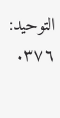التوحيد: ٣٧٦.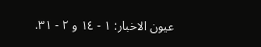عيون الاخبار: ١ - ١٤ و ٢ - ٣١.